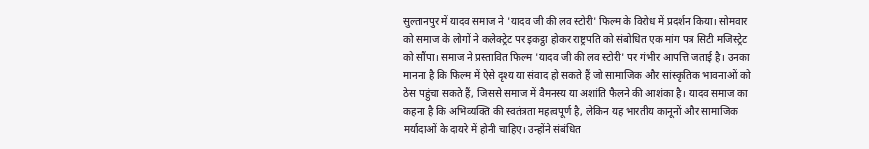सुल्तानपुर में यादव समाज ने 'यादव जी की लव स्टोरी' फिल्म के विरोध में प्रदर्शन किया। सोमवार को समाज के लोगों ने कलेक्ट्रेट पर इकट्ठा होकर राष्ट्रपति को संबोधित एक मांग पत्र सिटी मजिस्ट्रेट को सौंपा। समाज ने प्रस्तावित फिल्म 'यादव जी की लव स्टोरी' पर गंभीर आपत्ति जताई है। उनका मानना है कि फिल्म में ऐसे दृश्य या संवाद हो सकते हैं जो सामाजिक और सांस्कृतिक भावनाओं को ठेस पहुंचा सकते हैं, जिससे समाज में वैमनस्य या अशांति फैलने की आशंका है। यादव समाज का कहना है कि अभिव्यक्ति की स्वतंत्रता महत्वपूर्ण है, लेकिन यह भारतीय कानूनों और सामाजिक मर्यादाओं के दायरे में होनी चाहिए। उन्होंने संबंधित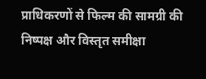प्राधिकरणों से फिल्म की सामग्री की निष्पक्ष और विस्तृत समीक्षा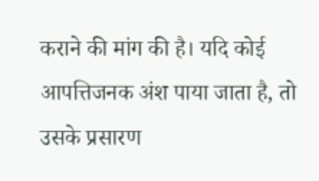कराने की मांग की है। यदि कोई आपत्तिजनक अंश पाया जाता है, तो उसके प्रसारण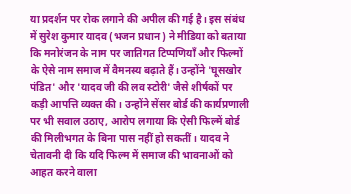या प्रदर्शन पर रोक लगाने की अपील की गई है। इस संबंध में सुरेश कुमार यादव (भजन प्रधान) ने मीडिया को बताया कि मनोरंजन के नाम पर जातिगत टिप्पणियाँ और फिल्मों के ऐसे नाम समाज में वैमनस्य बढ़ाते हैं। उन्होंने 'घूसखोर पंडित' और 'यादव जी की लव स्टोरी' जैसे शीर्षकों पर कड़ी आपत्ति व्यक्त की। उन्होंने सेंसर बोर्ड की कार्यप्रणाली पर भी सवाल उठाए, आरोप लगाया कि ऐसी फिल्में बोर्ड की मिलीभगत के बिना पास नहीं हो सकतीं। यादव ने चेतावनी दी कि यदि फिल्म में समाज की भावनाओं को आहत करने वाला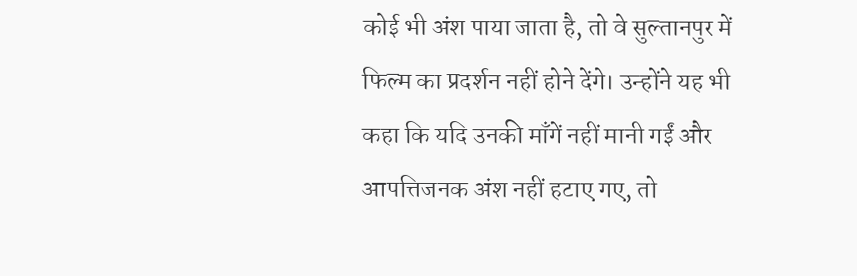कोई भी अंश पाया जाता है, तो वे सुल्तानपुर में फिल्म का प्रदर्शन नहीं होने देंगे। उन्होंने यह भी कहा कि यदि उनकी माँगें नहीं मानी गईं और आपत्तिजनक अंश नहीं हटाए गए, तो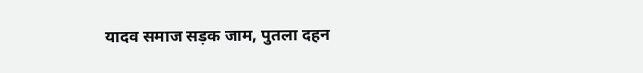यादव समाज सड़क जाम, पुतला दहन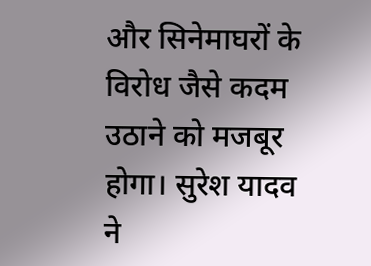और सिनेमाघरों के विरोध जैसे कदम उठाने को मजबूर होगा। सुरेश यादव ने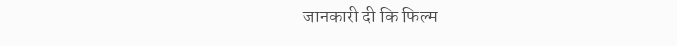जानकारी दी कि फिल्म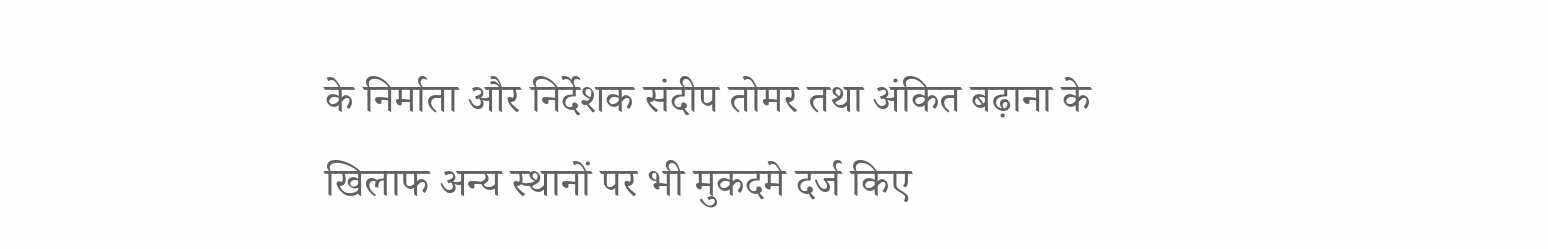के निर्माता और निर्देशक संदीप तोमर तथा अंकित बढ़ाना के खिलाफ अन्य स्थानों पर भी मुकदमे दर्ज किए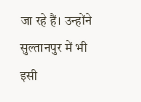जा रहे हैं। उन्होंने सुल्तानपुर में भी इसी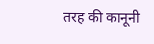तरह की कानूनी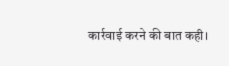कार्रवाई करने की बात कही।